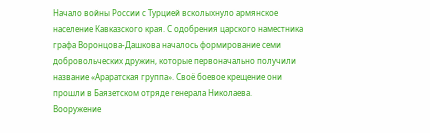Начало войны России с Турцией всколыхнуло армянское население Кавказского края. С одобрения царского наместника графа Воронцова-Дашкова началось формирование семи добровольческих дружин, которые первоначально получили название «Араратская группа». Своё боевое крещение они прошли в Баязетском отряде генерала Николаева.
Вооружение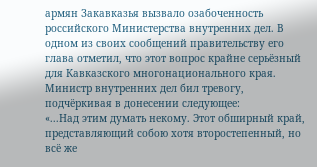армян Закавказья вызвало озабоченность российского Министерства внутренних дел. В одном из своих сообщений правительству его глава отметил, что этот вопрос крайне серьёзный для Кавказского многонационального края. Министр внутренних дел бил тревогу, подчёркивая в донесении следующее:
«...Над этим думать некому. Этот обширный край, представляющий собою хотя второстепенный, но всё же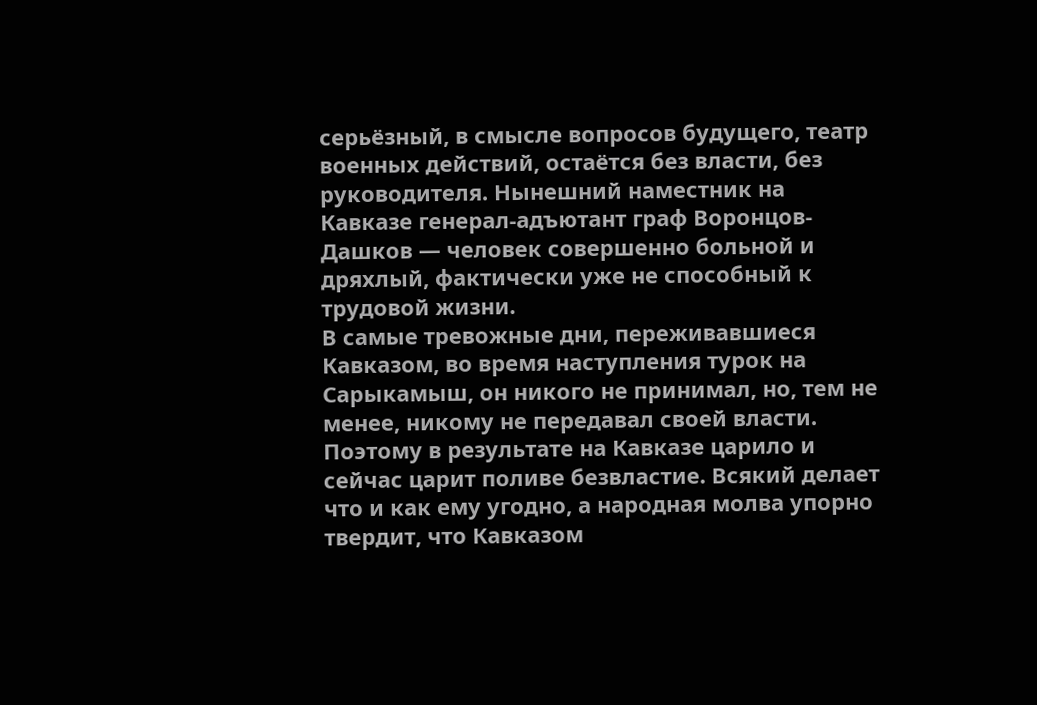серьёзный, в смысле вопросов будущего, театр военных действий, остаётся без власти, без руководителя. Нынешний наместник на Кавказе генерал-адъютант граф Воронцов-Дашков — человек совершенно больной и дряхлый, фактически уже не способный к трудовой жизни.
В самые тревожные дни, переживавшиеся Кавказом, во время наступления турок на Сарыкамыш, он никого не принимал, но, тем не менее, никому не передавал своей власти. Поэтому в результате на Кавказе царило и сейчас царит поливе безвластие. Всякий делает что и как ему угодно, а народная молва упорно твердит, что Кавказом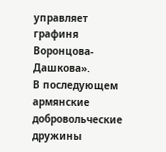управляет графиня Воронцова-Дашкова».
В последующем армянские добровольческие дружины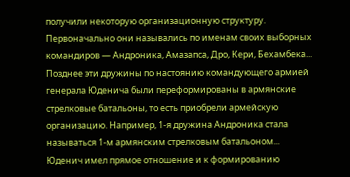получили некоторую организационную структуру. Первоначально они назывались по именам своих выборных командиров — Андроника, Амазапса, Дро, Кери, Бехамбека... Позднее эти дружины по настоянию командующего армией генерала Юденича были переформированы в армянские стрелковые батальоны, то есть приобрели армейскую организацию. Например, 1-я дружина Андроника стала называться 1-м армянским стрелковым батальоном...
Юденич имел прямое отношение и к формированию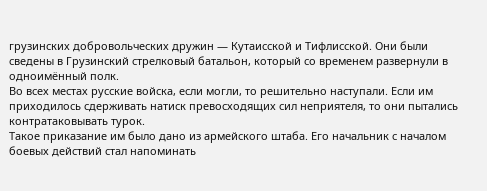грузинских добровольческих дружин — Кутаисской и Тифлисской. Они были сведены в Грузинский стрелковый батальон, который со временем развернули в одноимённый полк.
Во всех местах русские войска, если могли, то решительно наступали. Если им приходилось сдерживать натиск превосходящих сил неприятеля, то они пытались контратаковывать турок.
Такое приказание им было дано из армейского штаба. Его начальник с началом боевых действий стал напоминать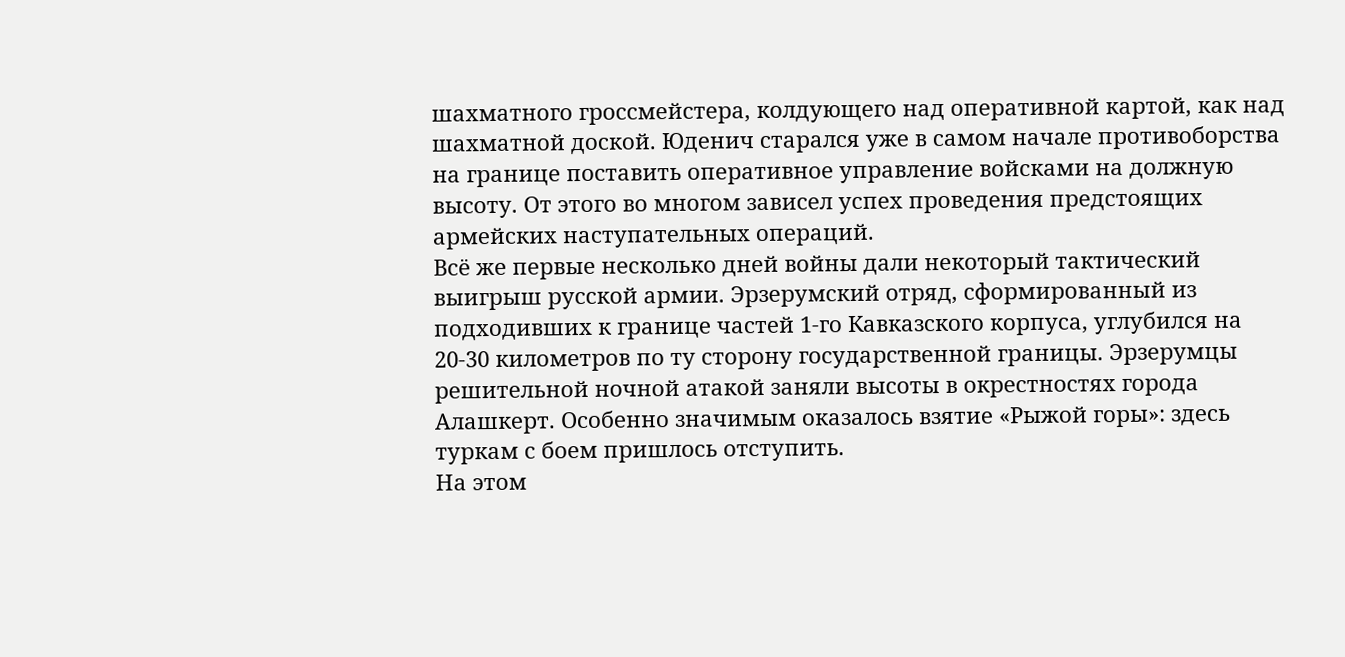шахматного гроссмейстера, колдующего над оперативной картой, как над шахматной доской. Юденич старался уже в самом начале противоборства на границе поставить оперативное управление войсками на должную высоту. От этого во многом зависел успех проведения предстоящих армейских наступательных операций.
Всё же первые несколько дней войны дали некоторый тактический выигрыш русской армии. Эрзерумский отряд, сформированный из подходивших к границе частей 1-го Кавказского корпуса, углубился на 20-30 километров по ту сторону государственной границы. Эрзерумцы решительной ночной атакой заняли высоты в окрестностях города Алашкерт. Особенно значимым оказалось взятие «Рыжой горы»: здесь туркам с боем пришлось отступить.
На этом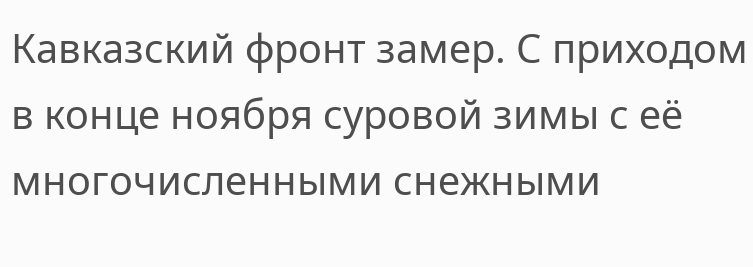Кавказский фронт замер. С приходом в конце ноября суровой зимы с её многочисленными снежными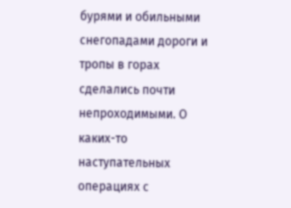бурями и обильными снегопадами дороги и тропы в горах сделались почти непроходимыми. О каких-то наступательных операциях с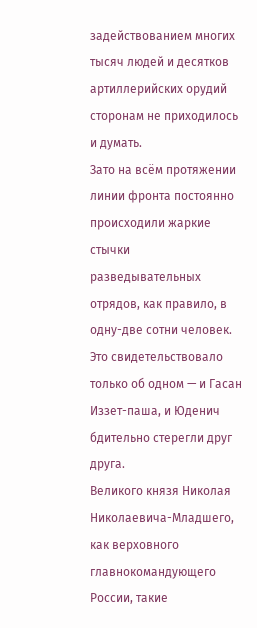задействованием многих тысяч людей и десятков артиллерийских орудий сторонам не приходилось и думать.
Зато на всём протяжении линии фронта постоянно происходили жаркие стычки разведывательных отрядов, как правило, в одну-две сотни человек. Это свидетельствовало только об одном — и Гасан Иззет-паша, и Юденич бдительно стерегли друг друга.
Великого князя Николая Николаевича-Младшего, как верховного главнокомандующего России, такие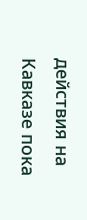действия на Кавказе пока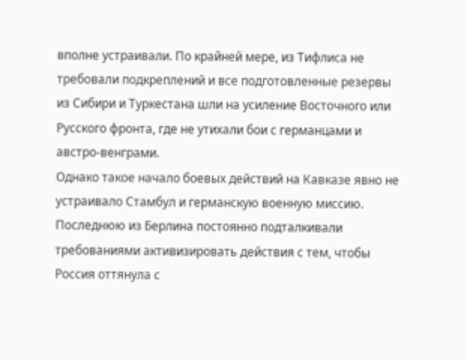вполне устраивали. По крайней мере, из Тифлиса не требовали подкреплений и все подготовленные резервы из Сибири и Туркестана шли на усиление Восточного или Русского фронта, где не утихали бои с германцами и австро-венграми.
Однако такое начало боевых действий на Кавказе явно не устраивало Стамбул и германскую военную миссию. Последнюю из Берлина постоянно подталкивали требованиями активизировать действия с тем, чтобы Россия оттянула с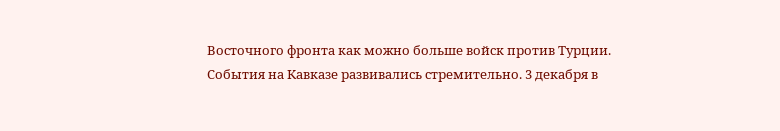Восточного фронта как можно больше войск против Турции.
События на Кавказе развивались стремительно. 3 декабря в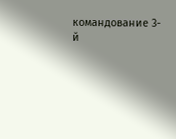командование 3-й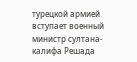турецкой армией вступает военный министр султана-калифа Решада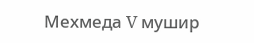Мехмеда V мушир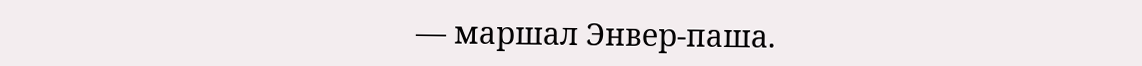— маршал Энвер-паша.